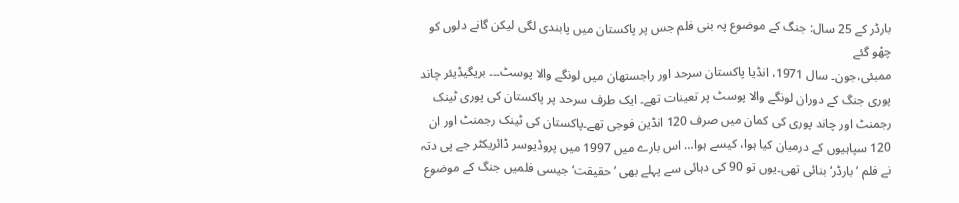بارڈر کے 25 سال: جنگ کے موضوع پہ بنی فلم جس پر پاکستان میں پابندی لگی لیکن گانے دلوں کو چھْو گئے
ممبئی،جون۔ سال 1971، انڈیا پاکستان سرحد اور راجستھان میں لونگے والا پوسٹ۔۔۔ بریگیڈیئر چاند پوری جنگ کے دوران لونگے والا پوسٹ پر تعینات تھے۔ ایک طرف سرحد پر پاکستان کی پوری ٹینک رجمنٹ اور چاند پوری کی کمان میں صرف 120 انڈین فوجی تھے۔پاکستان کی ٹینک رجمنٹ اور ان 120 سپاہیوں کے درمیان کیا ہوا، کیسے ہوا… اس بارے میں 1997 میں پروڈیوسر ڈائریکٹر جے پی دتہ نے فلم ’بارڈر‘ بنائی تھی۔یوں تو 90 کی دہائی سے پہلے بھی ’حقیقت‘ جیسی فلمیں جنگ کے موضوع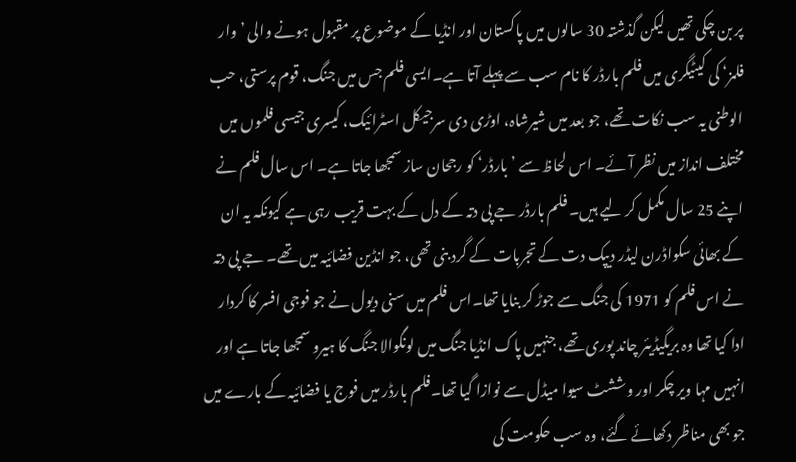پر بن چکی تھیں لیکن گذشتہ 30 سالوں میں پاکستان اور انڈیا کے موضوع پر مقبول ہونے والی ’وار فلمز‘ کی کیٹیگری میں فلم بارڈر کا نام سب سے پہلے آتا ہے۔ایسی فلم جس میں جنگ، قوم پرستی، حب الوطنی یہ سب نکات تھے، جو بعد میں شیرشاہ، اوڑی دی سرجیکل اسٹرائیک، کیسری جیسی فلموں میں مختلف انداز میں نظر آئے۔ اس لحاظ سے ’بارڈر‘ کو رجحان ساز سمجھا جاتا ہے۔ اس سال فلم نے اپنے 25 سال مکمل کر لیے ہیں۔ فلم بارڈر جے پی دتہ کے دل کے بہت قریب رہی ہے کیونکہ یہ ان کے بھائی سکواڈرن لیڈر دیپک دت کے تجربات کے گرد بنی تھی، جو انڈین فضائیہ میں تھے۔ جے پی دتہ نے اس فلم کو 1971 کی جنگ سے جوڑ کر بنایا تھا۔اس فلم میں سنی دیول نے جو فوجی افسر کا کردار ادا کیا تھا وہ بریگیڈیئر چاند پوری تھے، جنہیں پاک انڈیا جنگ میں لونگوالا جنگ کا ہیرو سمجھا جاتا ہے اور انہیں مہا ویر چکر اور وششٹ سیوا میڈل سے نوازا گیا تھا۔فلم بارڈر میں فوج یا فضائیہ کے بارے میں جو بھی مناظر دکھائے گئے، وہ سب حکومت کی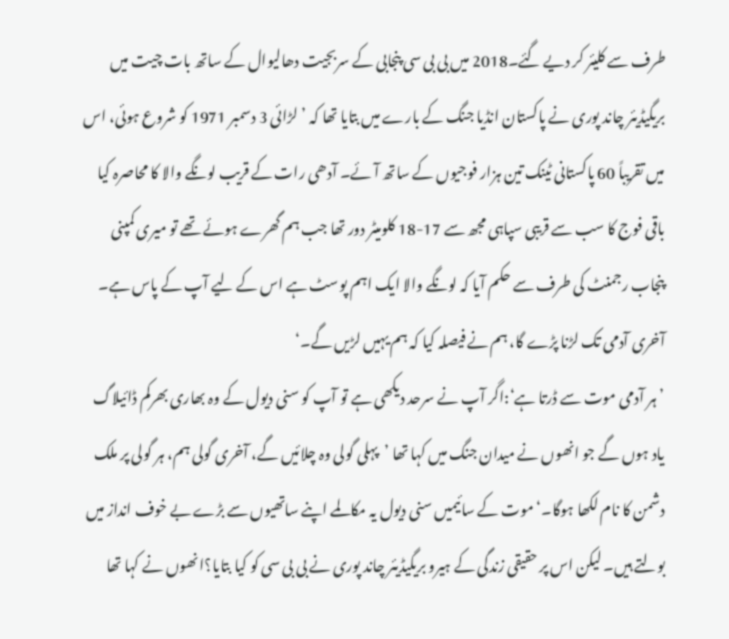طرف سے کلیئر کر دیے گئے۔2018 میں بی بی سی پنجابی کے سربجیت دھالیوال کے ساتھ بات چیت میں بریگیڈیئر چاند پوری نے پاکستان انڈیا جنگ کے بارے میں بتایا تھا کہ ’لڑائی 3 دسمبر 1971 کو شروع ہوئی، اس میں تقریباً 60 پاکستانی ٹینک تین ہزار فوجیوں کے ساتھ آئے۔ آدھی رات کے قریب لونگے والا کا محاصرہ کیا باقی فوج کا سب سے قریبی سپاہی مجھ سے 17-18 کلومیٹر دور تھا جب ہم گھرے ہوئے تھے تو میری کمپنی پنجاب رجمنٹ کی طرف سے حکم آیا کہ لونگے والا ایک اہم پوسٹ ہے اس کے لیے آپ کے پاس ہے۔ آخری آدمی تک لڑنا پڑے گا، ہم نے فیصلہ کیا کہ ہم یہیں لڑیں گے۔‘
’ہر آدمی موت سے ڈرتا ہے‘:اگر آپ نے سرحد دیکھی ہے تو آپ کو سنی دیول کے وہ بھاری بھرکم ڈائیلاگ یاد ہوں گے جو انھوں نے میدان جنگ میں کہا تھا ’پہلی گولی وہ چلائیں گے، آخری گولی ہم، ہر گولی پر ملک دشمن کا نام لکھا ہوگا۔‘موت کے سائیمیں سنی دیول یہ مکالمے اپنے ساتھیوں سے بڑے بے خوف انداز میں بولتے ہیں۔ لیکن اس پر حقیقی زندگی کے ہیرو بریگیڈیئر چاند پوری نے بی بی سی کو کیا بتایا؟انھوں نے کہا تھا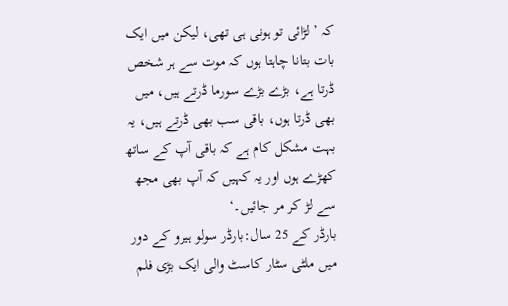کہ ’لڑائی تو ہونی ہی تھی، لیکن میں ایک بات بتانا چاہتا ہوں کہ موت سے ہر شخص ڈرتا ہے، بڑے بڑے سورما ڈرتے ہیں، میں بھی ڈرتا ہوں، باقی سب بھی ڈرتے ہیں، یہ بہت مشکل کام ہے کہ باقی آپ کے ساتھ کھڑے ہوں اور یہ کہیں کہ آپ بھی مجھ سے لڑ کر مر جائیں۔‘
بارڈر کے 25 سال:بارڈر سولو ہیرو کے دور میں ملٹی سٹار کاسٹ والی ایک بڑی فلم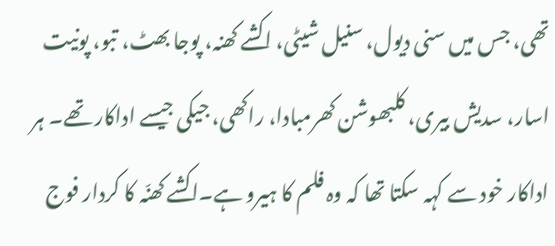تھی، جس میں سنی دیول، سنیل شیٹی، اکشے کھنہ، پوجا بھٹ، تبو، پونیت اسار، سدیش بیری، کلبھوشن کھرمبادا، راکھی، جیکی جیسے اداکار تھے۔ ہر اداکار خود سے کہہ سکتا تھا کہ وہ فلم کا ہیرو ہے۔اکشے کھنّہ کا کردار فوج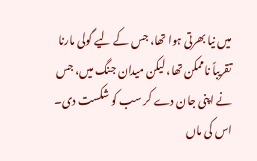میں نیا بھرتی ہوا تھا، جس کے لیے گولی مارنا تقریباً ناممکن تھا، لیکن میدان جنگ میں، جس نے اپنی جان دے کر سب کو شکست دی۔ اس کی ماں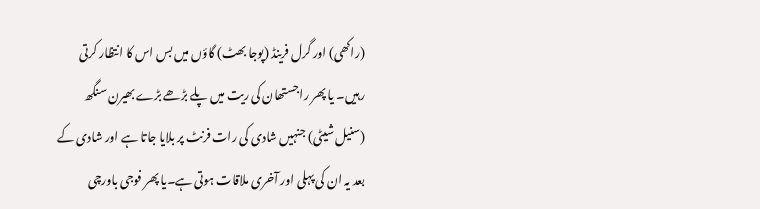(راکھی) اور گرل فرینڈ (پوجا بھٹ) گاؤں میں بس اس کا انتظار کرتی رہیں۔ یا پھر راجستھان کی ریت میں پلے بڑھے بڑے بھیرن سنگھ (سنیل شیٹی) جنہیں شادی کی رات فرنٹ پر بلایا جاتا ہے اور شادی کے بعد یہ ان کی پہلی اور آخری ملاقات ہوتی ہے۔یا پھر فوجی باورچی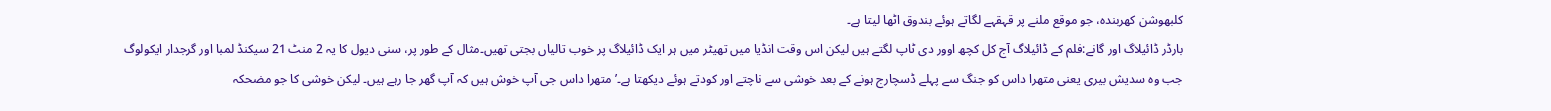کلبھوشن کھربندہ، جو موقع ملنے پر قہقہے لگاتے ہوئے بندوق اٹھا لیتا ہے۔
بارڈر ڈائیلاگ اور گانے:فلم کے ڈائیلاگ آج کل کچھ اوور دی ٹاپ لگتے ہیں لیکن اس وقت انڈیا میں تھیٹر میں ہر ایک ڈائیلاگ پر خوب تالیاں بجتی تھیں۔مثال کے طور پر، سنی دیول کا یہ 2 منٹ 21 سیکنڈ لمبا اور گرجدار ایکولوگ جب وہ سدیش بیری یعنی متھرا داس کو جنگ سے پہلے ڈسچارج ہونے کے بعد خوشی سے ناچتے اور کودتے ہوئے دیکھتا ہے۔’متھرا داس جی آپ خوش ہیں کہ آپ گھر جا رہے ہیں۔ لیکن خوشی کا جو مضحکہ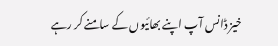خیز ڈانس آپ اپنے بھائیوں کے سامنے کر رہے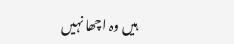ہیں وہ اچھا نہیں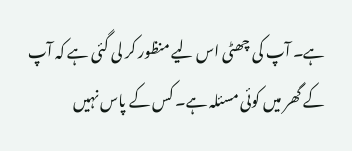ہے۔ آپ کی چھٹی اس لیے منظور کر لی گئی ہے کہ آپ کے گھر میں کوئی مسئلہ ہے۔ کس کے پاس نہیں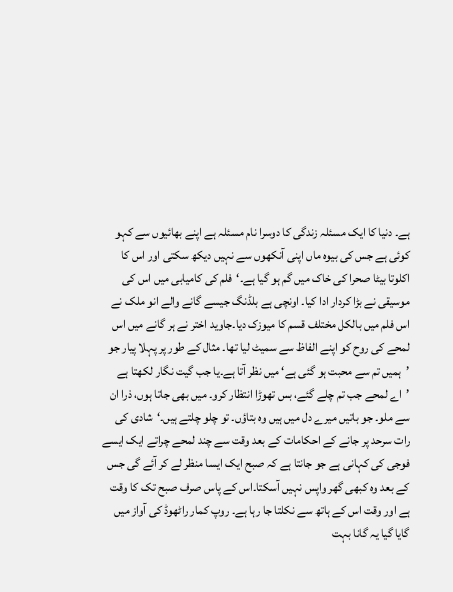ہے۔ دنیا کا ایک مسئلہ زندگی کا دوسرا نام مسئلہ ہے اپنے بھائیوں سے کہو کوئی ہے جس کی بیوہ ماں اپنی آنکھوں سے نہیں دیکھ سکتی اور اس کا اکلوتا بیٹا صحرا کی خاک میں گم ہو گیا ہے۔‘فلم کی کامیابی میں اس کی موسیقی نے بڑا کردار ادا کیا۔ اونچی ہے بلڈنگ جیسے گانے والے انو ملک نے اس فلم میں بالکل مختلف قسم کا میوزک دیا۔جاوید اختر نے ہر گانے میں اس لمحے کی روح کو اپنے الفاظ سے سمیٹ لیا تھا۔ مثال کے طور پر پہلا پیار جو ’ہمیں تم سے محبت ہو گئی ہے‘ میں نظر آتا ہے۔یا جب گیت نگار لکھتا ہے ’اے لمحے جب تم چلے گئے، بس تھوڑا انتظار کرو۔ میں بھی جاتا ہوں، ذرا ان سے ملو۔ جو باتیں میرے دل میں ہیں وہ بتاؤں۔ تو چلو چلتے ہیں۔‘شادی کی رات سرحد پر جانے کے احکامات کے بعد وقت سے چند لمحے چراتے ایک ایسے فوجی کی کہانی ہے جو جانتا ہے کہ صبح ایک ایسا منظر لے کر آئے گی جس کے بعد وہ کبھی گھر واپس نہیں آسکتا۔اس کے پاس صرف صبح تک کا وقت ہے اور وقت اس کے ہاتھ سے نکلتا جا رہا ہے۔ روپ کمار راٹھوڈ کی آواز میں گایا گیا یہ گانا بہت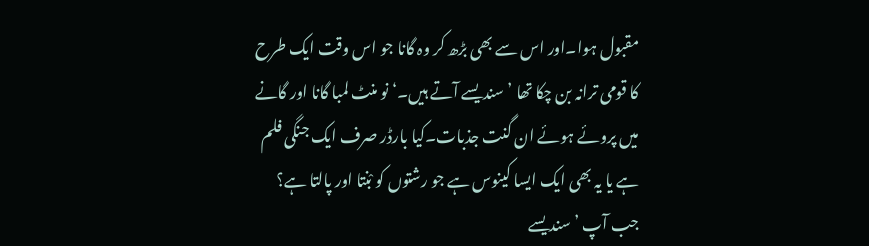مقبول ہوا۔اور اس سے بھی بڑھ کر وہ گانا جو اس وقت ایک طرح کا قومی ترانہ بن چکا تھا ’سندیسے آتے ہیں۔‘ نو منٹ لمبا گانا اور گانے میں پروئے ہوئے ان گنت جذبات۔کیا بارڈر صرف ایک جنگی فلم ہے یا یہ بھی ایک ایسا کینوس ہے جو رشتوں کو بْنتا اور پالتا ہے؟ جب آپ ’سندیسے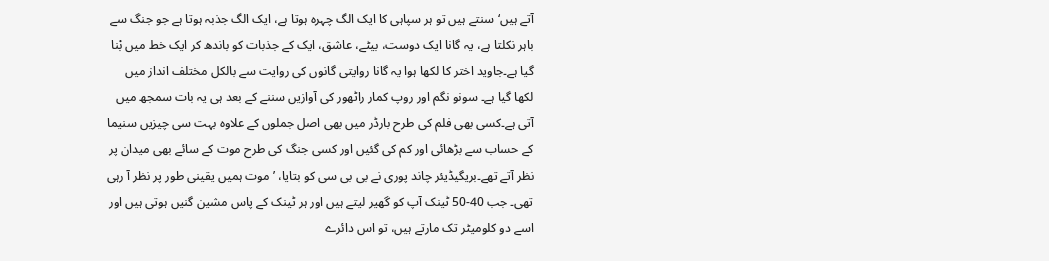آتے ہیں‘سنتے ہیں تو ہر سپاہی کا ایک الگ چہرہ ہوتا ہے، ایک الگ جذبہ ہوتا ہے جو جنگ سے باہر نکلتا ہے، یہ گانا ایک دوست، بیٹے، عاشق، ایک کے جذبات کو باندھ کر ایک خط میں بْنا گیا ہے۔جاوید اختر کا لکھا ہوا یہ گانا روایتی گانوں کی روایت سے بالکل مختلف انداز میں لکھا گیا ہے۔ سونو نگم اور روپ کمار راٹھور کی آوازیں سننے کے بعد ہی یہ بات سمجھ میں آتی ہے۔کسی بھی فلم کی طرح بارڈر میں بھی اصل جملوں کے علاوہ بہت سی چیزیں سنیما کے حساب سے بڑھائی اور کم کی گئیں اور کسی جنگ کی طرح موت کے سائے بھی میدان پر نظر آتے تھے۔بریگیڈیئر چاند پوری نے بی بی سی کو بتایا، ’موت ہمیں یقینی طور پر نظر آ رہی تھی۔ جب 40-50 ٹینک آپ کو گھیر لیتے ہیں اور ہر ٹینک کے پاس مشین گنیں ہوتی ہیں اور اسے دو کلومیٹر تک مارتے ہیں، تو اس دائرے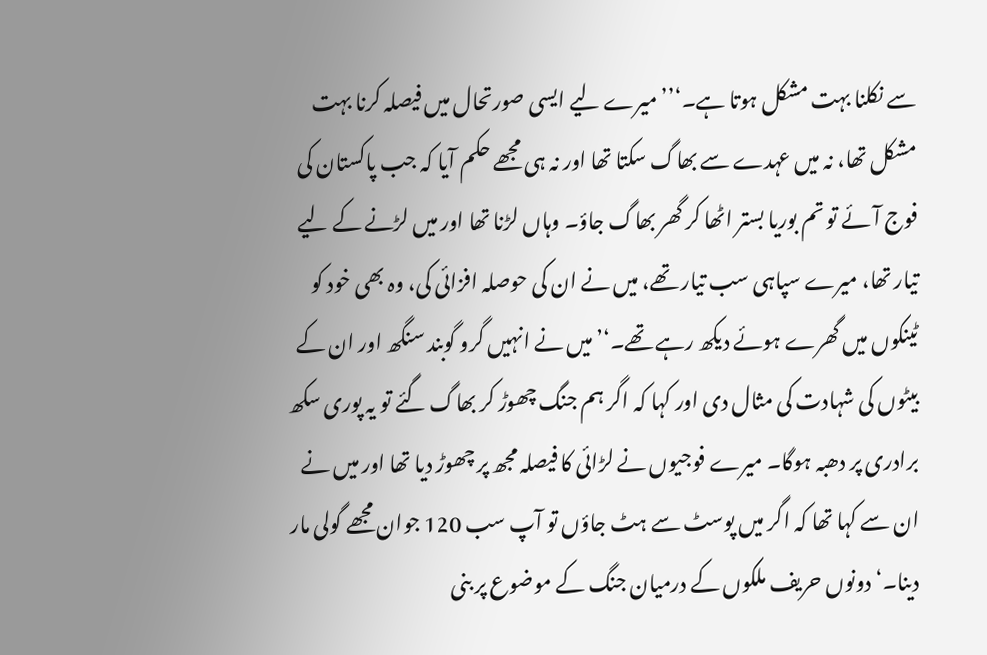سے نکلنا بہت مشکل ہوتا ہے۔‘’’میرے لیے ایسی صورتحال میں فیصلہ کرنا بہت مشکل تھا، نہ میں عہدے سے بھاگ سکتا تھا اور نہ ہی مجھے حکم آیا کہ جب پاکستان کی فوج آئے تو تم بوریا بستر اٹھا کر گھر بھاگ جاؤ۔ وہاں لڑنا تھا اور میں لڑنے کے لیے تیار تھا، میرے سپاہی سب تیار تھے، میں نے ان کی حوصلہ افزائی کی، وہ بھی خود کو ٹینکوں میں گھرے ہوئے دیکھ رہے تھے۔‘’میں نے انہیں گرو گوبند سنگھ اور ان کے بیٹوں کی شہادت کی مثال دی اور کہا کہ اگر ہم جنگ چھوڑ کر بھاگ گئے تو یہ پوری سکھ برادری پر دھبہ ہوگا۔ میرے فوجیوں نے لڑائی کا فیصلہ مجھ پر چھوڑ دیا تھا اور میں نے ان سے کہا تھا کہ اگر میں پوسٹ سے ہٹ جاؤں تو آپ سب 120 جوان مجھے گولی مار دینا۔‘دونوں حریف ملکوں کے درمیان جنگ کے موضوع پر بنی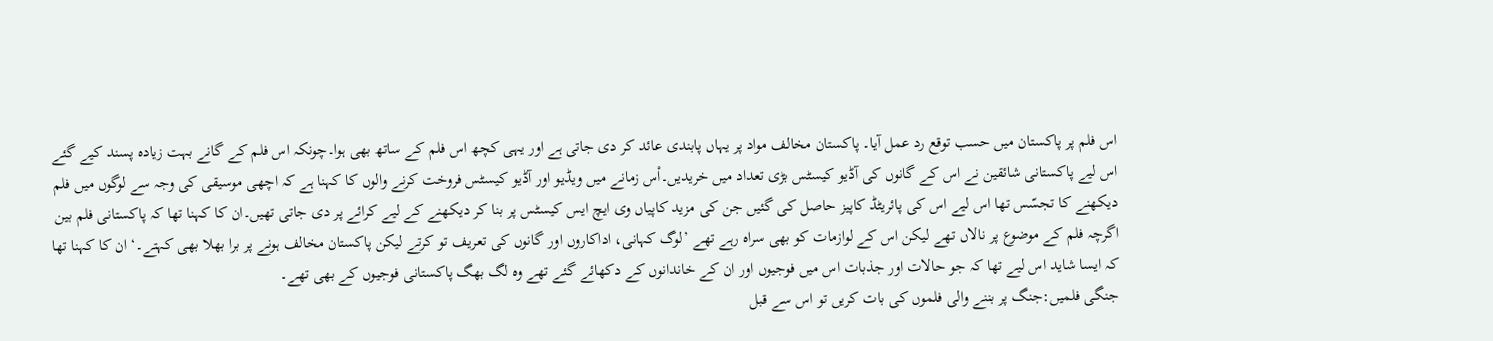اس فلم پر پاکستان میں حسب توقع رد عمل آیا۔ پاکستان مخالف مواد پر یہاں پابندی عائد کر دی جاتی ہے اور یہی کچھ اس فلم کے ساتھ بھی ہوا۔چونکہ اس فلم کے گانے بہت زیادہ پسند کیے گئے اس لیے پاکستانی شائقین نے اس کے گانوں کی آڈیو کیسٹس بڑی تعداد میں خریدیں۔اْس زمانے میں ویڈیو اور آڈیو کیسٹس فروخت کرنے والوں کا کہنا ہے کہ اچھی موسیقی کی وجہ سے لوگوں میں فلم دیکھنے کا تجسّس تھا اس لیے اس کی پائریٹڈ کاپیز حاصل کی گئیں جن کی مزید کاپیاں وی ایچ ایس کیسٹس پر بنا کر دیکھنے کے لیے کرائے پر دی جاتی تھیں۔ان کا کہنا تھا کہ پاکستانی فلم بین اگرچہ فلم کے موضوع پر نالاں تھے لیکن اس کے لوازمات کو بھی سراہ رہے تھے ’لوگ کہانی، اداکاروں اور گانوں کی تعریف تو کرتے لیکن پاکستان مخالف ہونے پر برا بھلا بھی کہتے۔‘ ان کا کہنا تھا کہ ایسا شاید اس لیے تھا کہ جو حالات اور جذبات اس میں فوجیوں اور ان کے خاندانوں کے دکھائے گئے تھے وہ لگ بھگ پاکستانی فوجیوں کے بھی تھے۔
جنگی فلمیں:جنگ پر بننے والی فلموں کی بات کریں تو اس سے قبل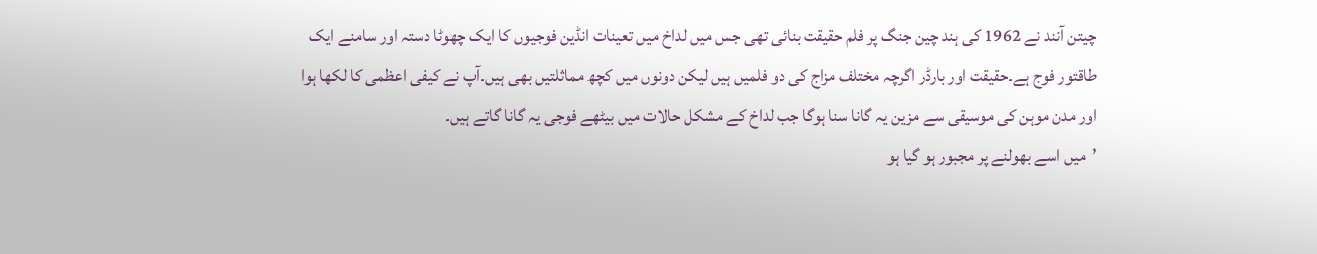چیتن آنند نے 1962 کی ہند چین جنگ پر فلم حقیقت بنائی تھی جس میں لداخ میں تعینات انڈین فوجیوں کا ایک چھوٹا دستہ اور سامنے ایک طاقتور فوج ہے۔حقیقت اور بارڈر اگرچہ مختلف مزاج کی دو فلمیں ہیں لیکن دونوں میں کچھ مماثلتیں بھی ہیں۔آپ نے کیفی اعظمی کا لکھا ہوا اور مدن موہن کی موسیقی سے مزین یہ گانا سنا ہوگا جب لداخ کے مشکل حالات میں بیٹھے فوجی یہ گانا گاتے ہیں۔
’میں اسے بھولنے پر مجبور ہو گیا ہو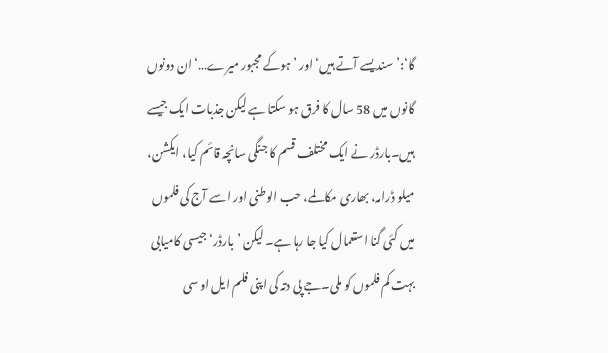گا‘:’سندیسے آتے ہیں‘ اور ’ہوکے مجبور میرے…‘ ان دونوں گانوں میں 58 سال کا فرق ہو سکتا ہے لیکن جذبات ایک جیسے ہیں۔بارڈر نے ایک مختلف قسم کا جنگی سانچہ قائم کیا، ایکشن، میلو ڈرامہ، بھاری مکالمے، حب الوطنی اور اسے آج کی فلموں میں کئی گنا استعمال کیا جا رہا ہے۔ لیکن ’بارڈر‘ جیسی کامیابی بہت کم فلموں کو ملی۔جے پی دتہ کی اپنی فلم ایل او سی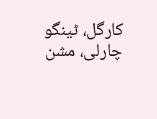کارگل، ٹینگو چارلی، مشن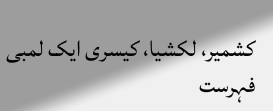کشمیر، لکشیا، کیسری ایک لمبی فہرست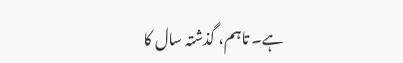ہے۔ تاہم، گذشتہ سال کا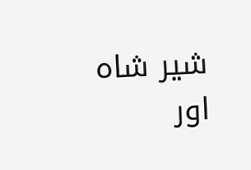شیر شاہ اور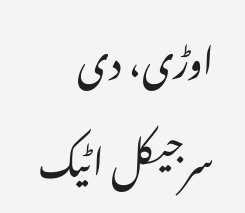اوڑی، دی سرجیکل اٹیک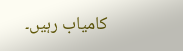کامیاب رہیں۔